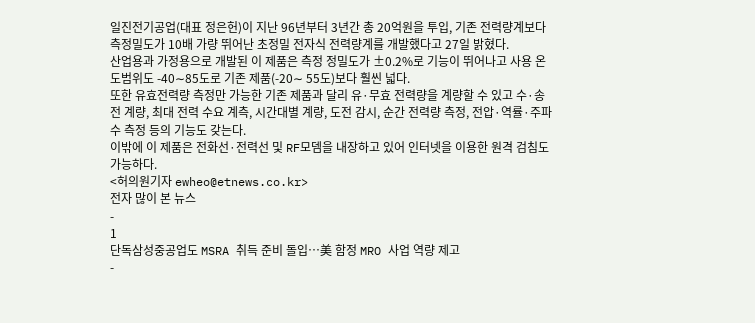일진전기공업(대표 정은헌)이 지난 96년부터 3년간 총 20억원을 투입, 기존 전력량계보다 측정밀도가 10배 가량 뛰어난 초정밀 전자식 전력량계를 개발했다고 27일 밝혔다.
산업용과 가정용으로 개발된 이 제품은 측정 정밀도가 ±0.2%로 기능이 뛰어나고 사용 온도범위도 -40∼85도로 기존 제품(-20∼ 55도)보다 훨씬 넓다.
또한 유효전력량 측정만 가능한 기존 제품과 달리 유·무효 전력량을 계량할 수 있고 수·송전 계량, 최대 전력 수요 계측, 시간대별 계량, 도전 감시, 순간 전력량 측정, 전압·역률·주파수 측정 등의 기능도 갖는다.
이밖에 이 제품은 전화선·전력선 및 RF모뎀을 내장하고 있어 인터넷을 이용한 원격 검침도 가능하다.
<허의원기자 ewheo@etnews.co.kr>
전자 많이 본 뉴스
-
1
단독삼성중공업도 MSRA 취득 준비 돌입…美 함정 MRO 사업 역량 제고
-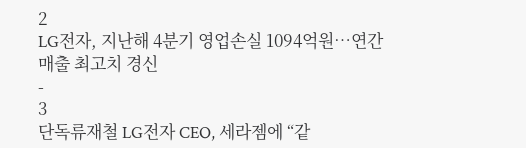2
LG전자, 지난해 4분기 영업손실 1094억원…연간 매출 최고치 경신
-
3
단독류재철 LG전자 CEO, 세라젬에 “같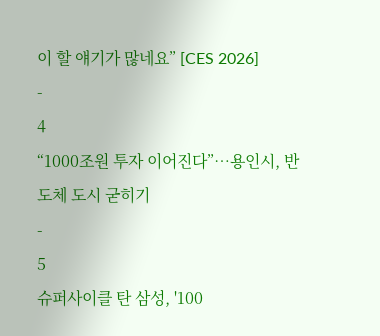이 할 얘기가 많네요” [CES 2026]
-
4
“1000조원 투자 이어진다”…용인시, 반도체 도시 굳히기
-
5
슈퍼사이클 탄 삼성, '100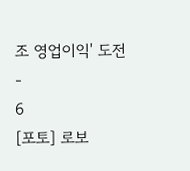조 영업이익' 도전
-
6
[포토] 로보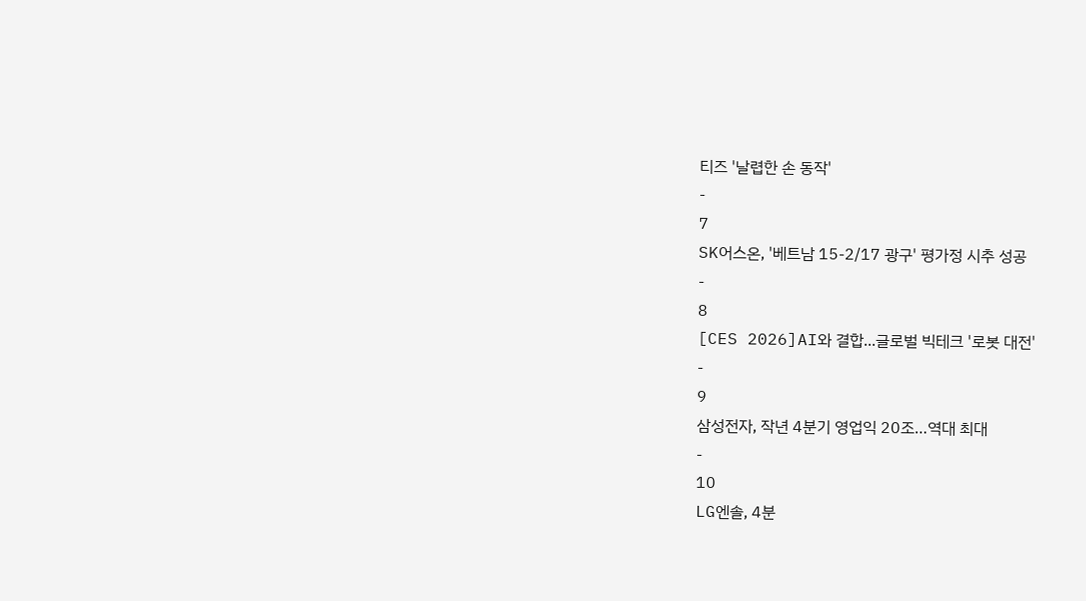티즈 '날렵한 손 동작'
-
7
SK어스온, '베트남 15-2/17 광구' 평가정 시추 성공
-
8
[CES 2026]AI와 결합...글로벌 빅테크 '로봇 대전'
-
9
삼성전자, 작년 4분기 영업익 20조…역대 최대
-
10
LG엔솔, 4분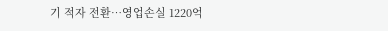기 적자 전환…영업손실 1220억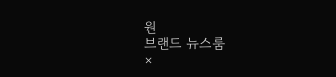원
브랜드 뉴스룸
×